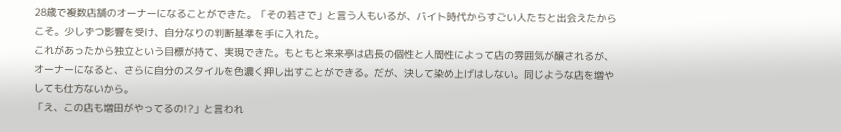28歳で複数店舗のオーナーになることができた。「その若さで」と言う人もいるが、バイト時代からすごい人たちと出会えたからこそ。少しずつ影響を受け、自分なりの判断基準を手に入れた。
これがあったから独立という目標が持て、実現できた。もともと来来亭は店長の個性と人間性によって店の雰囲気が醸されるが、オーナーになると、さらに自分のスタイルを色濃く押し出すことができる。だが、決して染め上げはしない。同じような店を増やしても仕方ないから。
「え、この店も増田がやってるの!?」と言われ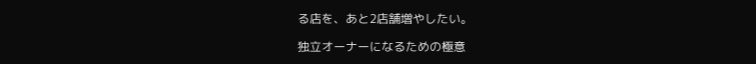る店を、あと2店舗増やしたい。

独立オーナーになるための極意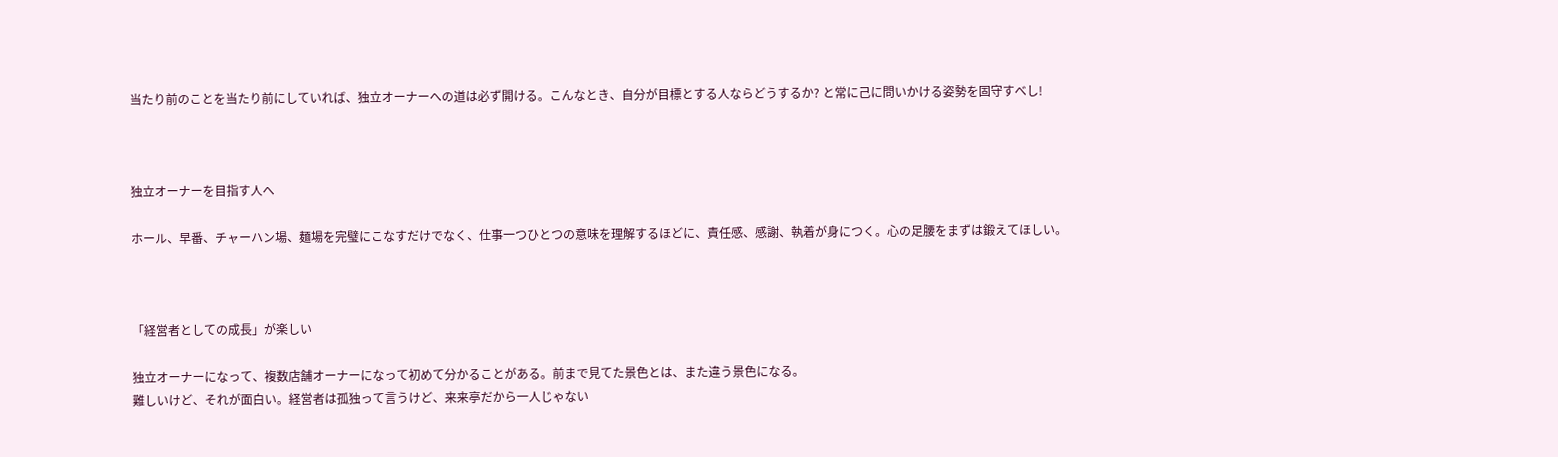当たり前のことを当たり前にしていれば、独立オーナーへの道は必ず開ける。こんなとき、自分が目標とする人ならどうするか? と常に己に問いかける姿勢を固守すべし!



独立オーナーを目指す人へ

ホール、早番、チャーハン場、麺場を完璧にこなすだけでなく、仕事一つひとつの意味を理解するほどに、責任感、感謝、執着が身につく。心の足腰をまずは鍛えてほしい。



「経営者としての成長」が楽しい

独立オーナーになって、複数店舗オーナーになって初めて分かることがある。前まで見てた景色とは、また違う景色になる。
難しいけど、それが面白い。経営者は孤独って言うけど、来来亭だから一人じゃない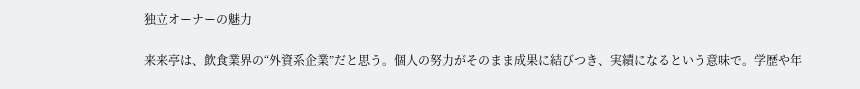独立オーナーの魅力

来来亭は、飲食業界の“外資系企業”だと思う。個人の努力がそのまま成果に結びつき、実績になるという意味で。学歴や年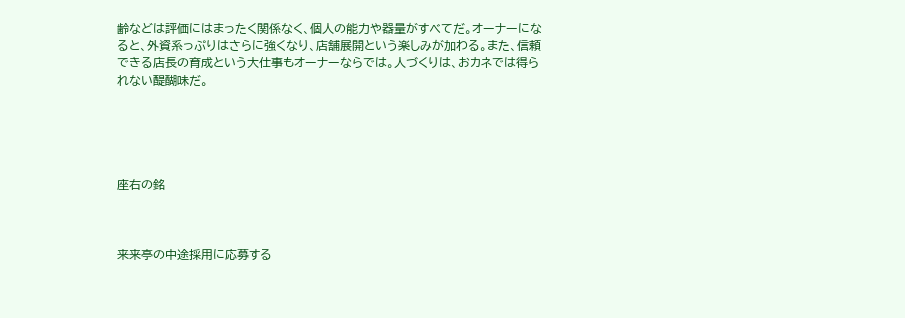齢などは評価にはまったく関係なく、個人の能力や器量がすべてだ。オーナーになると、外資系っぷりはさらに強くなり、店舗展開という楽しみが加わる。また、信頼できる店長の育成という大仕事もオーナーならでは。人づくりは、おカネでは得られない醍醐味だ。





座右の銘



来来亭の中途採用に応募する